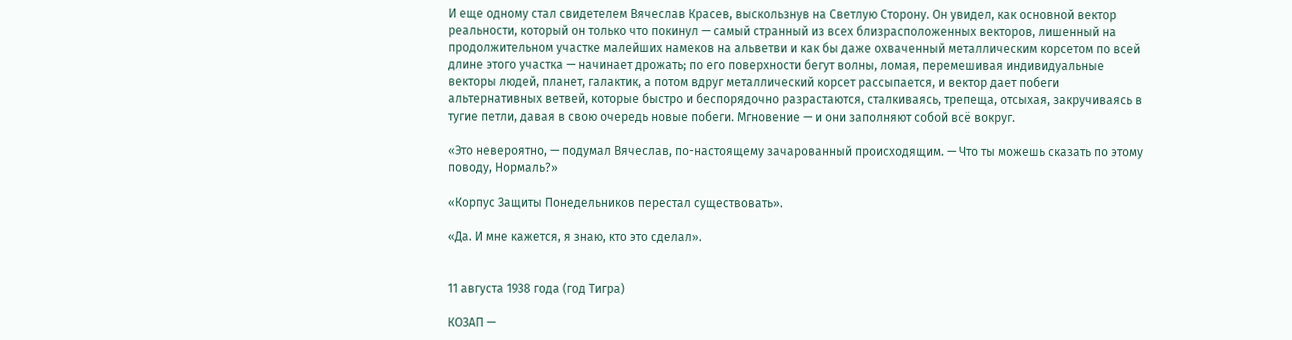И еще одному стал свидетелем Вячеслав Красев, выскользнув на Светлую Сторону. Он увидел, как основной вектор реальности, который он только что покинул — самый странный из всех близрасположенных векторов, лишенный на продолжительном участке малейших намеков на альветви и как бы даже охваченный металлическим корсетом по всей длине этого участка — начинает дрожать; по его поверхности бегут волны, ломая, перемешивая индивидуальные векторы людей, планет, галактик, а потом вдруг металлический корсет рассыпается, и вектор дает побеги альтернативных ветвей, которые быстро и беспорядочно разрастаются, сталкиваясь, трепеща, отсыхая, закручиваясь в тугие петли, давая в свою очередь новые побеги. Мгновение — и они заполняют собой всё вокруг.

«Это невероятно, — подумал Вячеслав, по-настоящему зачарованный происходящим. — Что ты можешь сказать по этому поводу, Нормаль?»

«Корпус Защиты Понедельников перестал существовать».

«Да. И мне кажется, я знаю, кто это сделал».


11 августа 1938 года (год Тигра)

КОЗАП —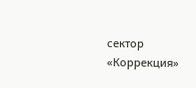сектор «Коррекция»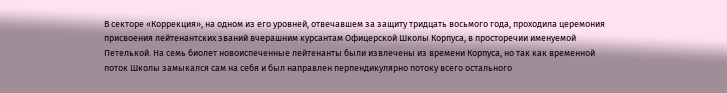В секторе «Коррекция», на одном из его уровней, отвечавшем за защиту тридцать восьмого года, проходила церемония присвоения лейтенантских званий вчерашним курсантам Офицерской Школы Корпуса, в просторечии именуемой Петелькой. На семь биолет новоиспеченные лейтенанты были извлечены из времени Корпуса, но так как временной поток Школы замыкался сам на себя и был направлен перпендикулярно потоку всего остального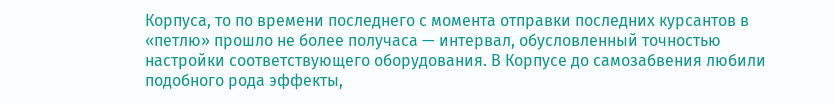Корпуса, то по времени последнего с момента отправки последних курсантов в «петлю» прошло не более получаса — интервал, обусловленный точностью настройки соответствующего оборудования. В Корпусе до самозабвения любили подобного рода эффекты,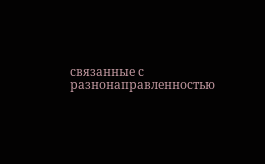связанные с разнонаправленностью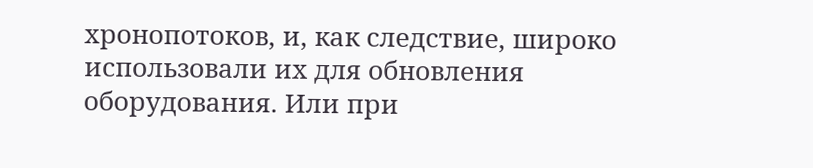хронопотоков, и, как следствие, широко использовали их для обновления оборудования. Или при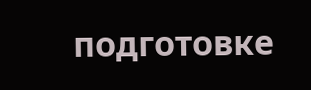подготовке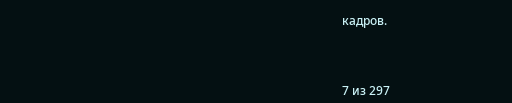кадров.



7 из 297